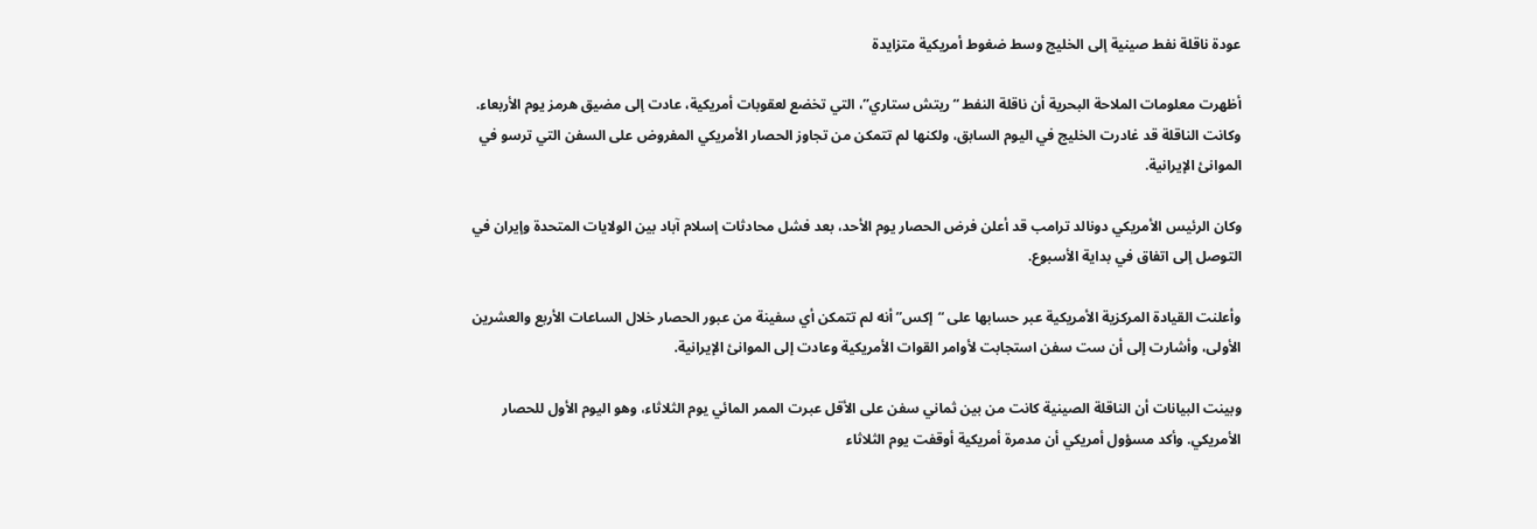عودة ناقلة نفط صينية إلى الخليج وسط ضغوط أمريكية متزايدة

أظهرت معلومات الملاحة البحرية أن ناقلة النفط “ريتش ستاري”، التي تخضع لعقوبات أمريكية، عادت إلى مضيق هرمز يوم الأربعاء. وكانت الناقلة قد غادرت الخليج في اليوم السابق، ولكنها لم تتمكن من تجاوز الحصار الأمريكي المفروض على السفن التي ترسو في الموانئ الإيرانية.

وكان الرئيس الأمريكي دونالد ترامب قد أعلن فرض الحصار يوم الأحد، بعد فشل محادثات إسلام آباد بين الولايات المتحدة وإيران في التوصل إلى اتفاق في بداية الأسبوع.

وأعلنت القيادة المركزية الأمريكية عبر حسابها على “إكس” أنه لم تتمكن أي سفينة من عبور الحصار خلال الساعات الأربع والعشرين الأولى، وأشارت إلى أن ست سفن استجابت لأوامر القوات الأمريكية وعادت إلى الموانئ الإيرانية.

وبينت البيانات أن الناقلة الصينية كانت من بين ثماني سفن على الأقل عبرت الممر المائي يوم الثلاثاء، وهو اليوم الأول للحصار الأمريكي. وأكد مسؤول أمريكي أن مدمرة أمريكية أوقفت يوم الثلاثاء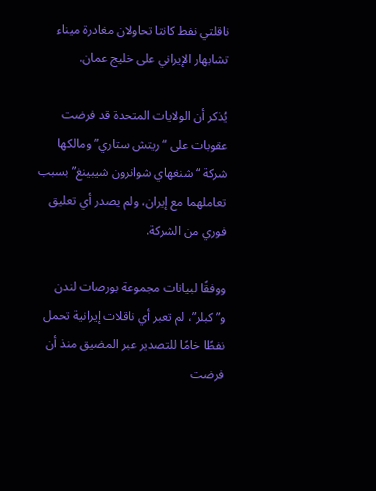ناقلتي نفط كانتا تحاولان مغادرة ميناء تشابهار الإيراني على خليج عمان.

يُذكر أن الولايات المتحدة قد فرضت عقوبات على “ريتش ستاري” ومالكها شركة “شنغهاي شوانرون شيبينغ” بسبب تعاملهما مع إيران، ولم يصدر أي تعليق فوري من الشركة.

ووفقًا لبيانات مجموعة بورصات لندن و”كبلر”، لم تعبر أي ناقلات إيرانية تحمل نفطًا خامًا للتصدير عبر المضيق منذ أن فرضت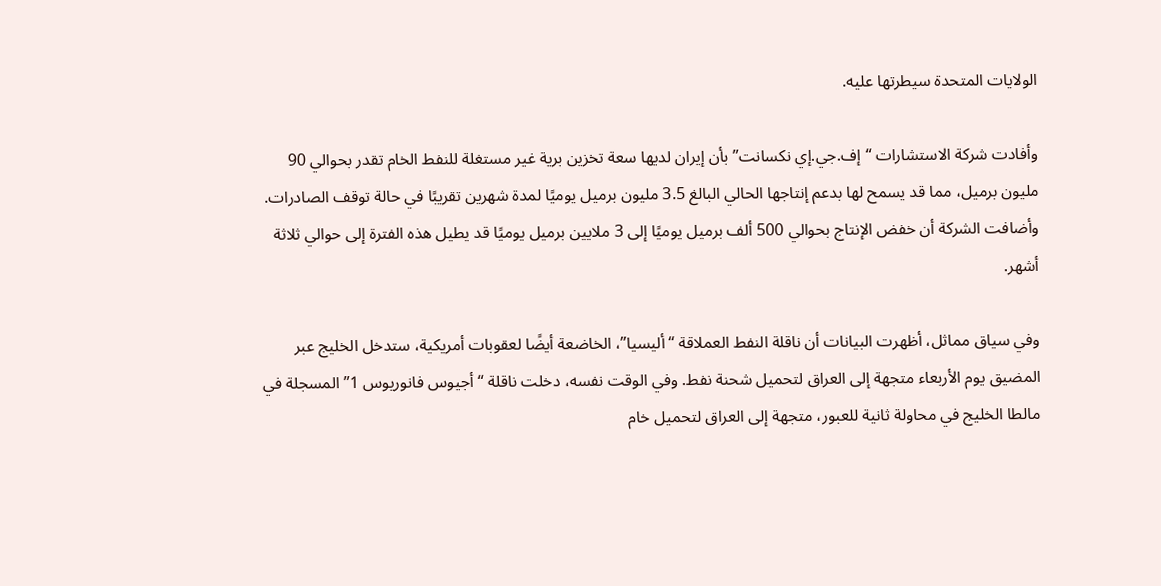الولايات المتحدة سيطرتها عليه.

وأفادت شركة الاستشارات “إف.جي.إي نكسانت” بأن إيران لديها سعة تخزين برية غير مستغلة للنفط الخام تقدر بحوالي 90 مليون برميل، مما قد يسمح لها بدعم إنتاجها الحالي البالغ 3.5 مليون برميل يوميًا لمدة شهرين تقريبًا في حالة توقف الصادرات. وأضافت الشركة أن خفض الإنتاج بحوالي 500 ألف برميل يوميًا إلى 3 ملايين برميل يوميًا قد يطيل هذه الفترة إلى حوالي ثلاثة أشهر.

وفي سياق مماثل، أظهرت البيانات أن ناقلة النفط العملاقة “أليسيا”، الخاضعة أيضًا لعقوبات أمريكية، ستدخل الخليج عبر المضيق يوم الأربعاء متجهة إلى العراق لتحميل شحنة نفط. وفي الوقت نفسه، دخلت ناقلة “أجيوس فانوريوس 1” المسجلة في مالطا الخليج في محاولة ثانية للعبور، متجهة إلى العراق لتحميل خام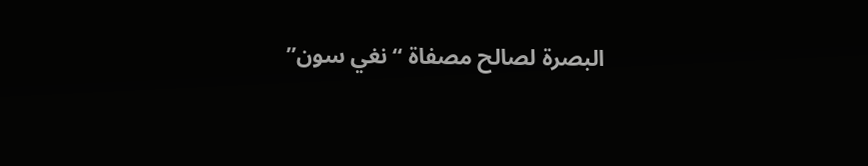البصرة لصالح مصفاة “نغي سون”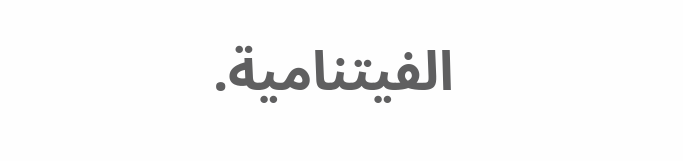الفيتنامية.